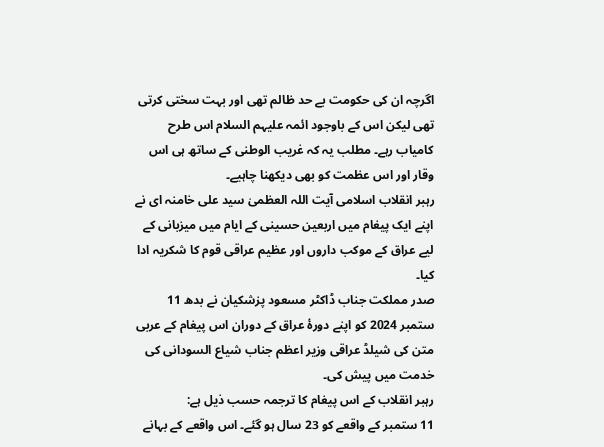اگرچہ ان کی حکومت بے حد ظالم تھی اور بہت سختی کرتی تھی لیکن اس کے باوجود ائمہ علیہم السلام اس طرح کامیاب رہے۔ مطلب یہ کہ غریب الوطنی کے ساتھ ہی اس وقار اور اس عظمت کو بھی دیکھنا چاہیے۔
رہبر انقلاب اسلامی آيت اللہ العظمیٰ سید علی خامنہ ای نے اپنے ایک پیغام میں اربعین حسینی کے ایام میں میزبانی کے لیے عراق کے موکب داروں اور عظیم عراقی قوم کا شکریہ ادا کیا۔
صدر مملکت جناب ڈاکٹر مسعود پزشکیان نے بدھ 11 ستمبر 2024 کو اپنے دورۂ عراق کے دوران اس پیغام کے عربی متن کی شیلڈ عراقی وزیر اعظم جناب شیاع السودانی کی خدمت میں پیش کی۔
رہبر انقلاب کے اس پیغام کا ترجمہ حسب ذیل ہے:
11 ستمبر کے واقعے کو 23 سال ہو گئے۔ اس واقعے کے بہانے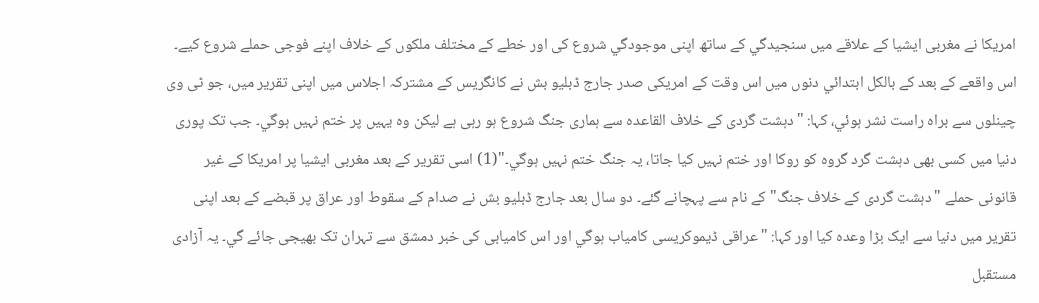امریکا نے مغربی ایشیا کے علاقے میں سنجیدگي کے ساتھ اپنی موجودگي شروع کی اور خطے کے مختلف ملکوں کے خلاف اپنے فوجی حملے شروع کیے۔ اس واقعے کے بعد کے بالکل ابتدائي دنوں میں اس وقت کے امریکی صدر جارج ڈبلیو بش نے کانگریس کے مشترکہ اجلاس میں اپنی تقریر میں، جو ٹی وی چینلوں سے براہ راست نشر ہوئي، کہا: "دہشت گردی کے خلاف القاعدہ سے ہماری جنگ شروع ہو رہی ہے لیکن وہ یہیں پر ختم نہیں ہوگي۔ جب تک پوری دنیا میں کسی بھی دہشت گرد گروہ کو روکا اور ختم نہیں کیا جاتا، یہ جنگ ختم نہیں ہوگي۔"(1) اسی تقریر کے بعد مغربی ایشیا پر امریکا کے غیر قانونی حملے "دہشت گردی کے خلاف جنگ" کے نام سے پہچانے گئے۔ دو سال بعد جارج ڈبلیو بش نے صدام کے سقوط اور عراق پر قبضے کے بعد اپنی تقریر میں دنیا سے ایک بڑا وعدہ کیا اور کہا: "عراقی ڈیموکریسی کامیاب ہوگي اور اس کامیابی کی خبر دمشق سے تہران تک بھیجی جائے گي۔ یہ آزادی مستقبل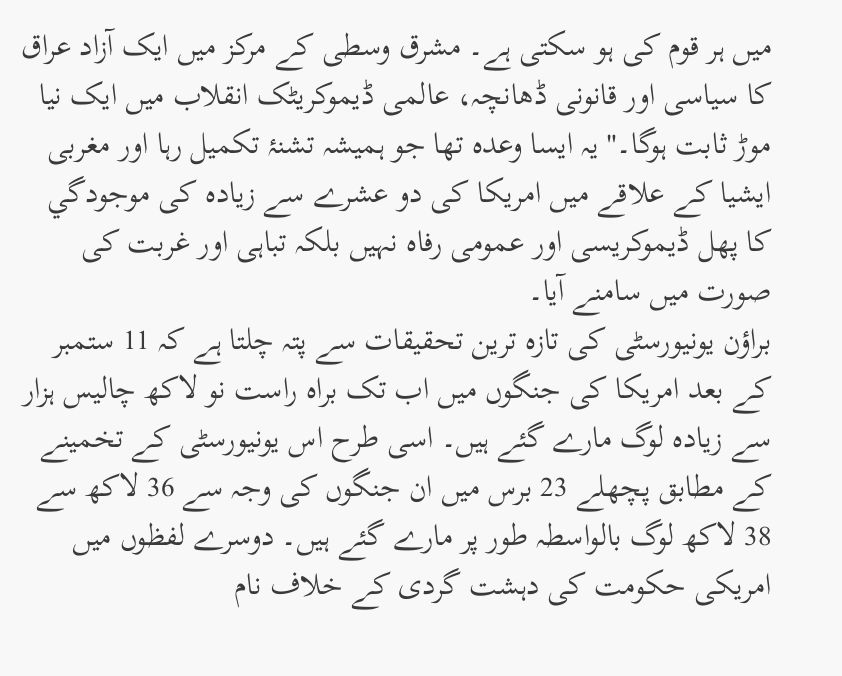میں ہر قوم کی ہو سکتی ہے۔ مشرق وسطی کے مرکز میں ایک آزاد عراق کا سیاسی اور قانونی ڈھانچہ، عالمی ڈیموکریٹک انقلاب میں ایک نیا موڑ ثابت ہوگا۔" یہ ایسا وعدہ تھا جو ہمیشہ تشنۂ تکمیل رہا اور مغربی ایشیا کے علاقے میں امریکا کی دو عشرے سے زیادہ کی موجودگي کا پھل ڈیموکریسی اور عمومی رفاہ نہیں بلکہ تباہی اور غربت کی صورت میں سامنے آيا۔
براؤن یونیورسٹی کی تازہ ترین تحقیقات سے پتہ چلتا ہے کہ 11 ستمبر کے بعد امریکا کی جنگوں میں اب تک براہ راست نو لاکھ چالیس ہزار سے زیادہ لوگ مارے گئے ہیں۔ اسی طرح اس یونیورسٹی کے تخمینے کے مطابق پچھلے 23 برس میں ان جنگوں کی وجہ سے 36 لاکھ سے 38 لاکھ لوگ بالواسطہ طور پر مارے گئے ہیں۔ دوسرے لفظوں میں امریکی حکومت کی دہشت گردی کے خلاف نام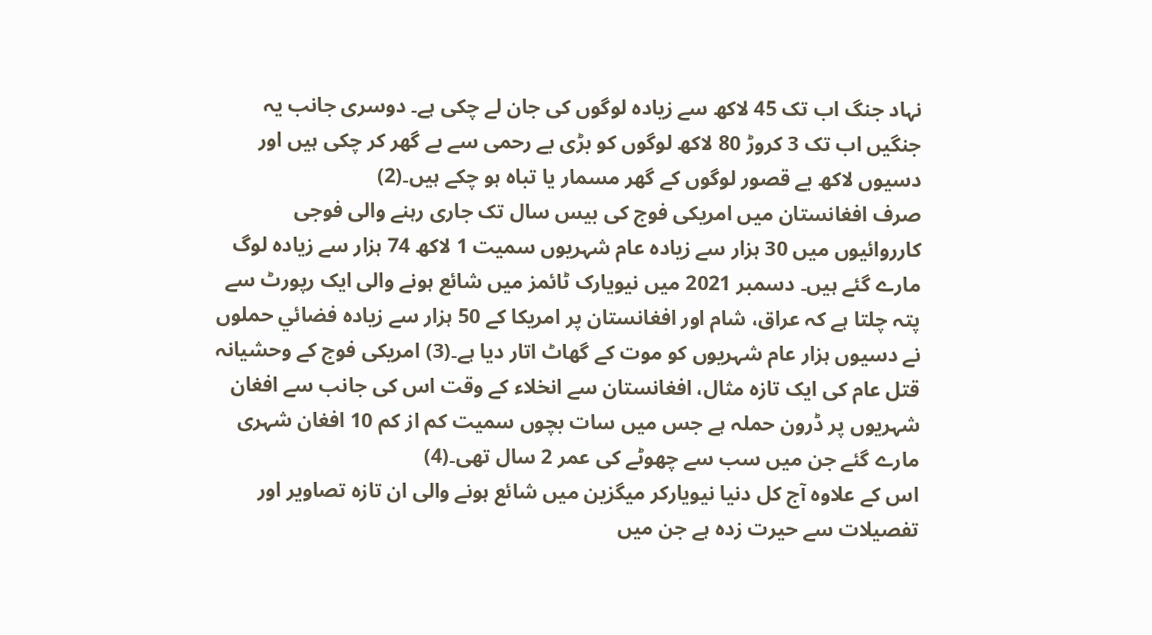نہاد جنگ اب تک 45 لاکھ سے زیادہ لوگوں کی جان لے چکی ہے۔ دوسری جانب یہ جنگيں اب تک 3 کروڑ 80 لاکھ لوگوں کو بڑی بے رحمی سے بے گھر کر چکی ہیں اور دسیوں لاکھ بے قصور لوگوں کے گھر مسمار یا تباہ ہو چکے ہیں۔(2)
صرف افغانستان میں امریکی فوج کی بیس سال تک جاری رہنے والی فوجی کارروائيوں میں 30 ہزار سے زیادہ عام شہریوں سمیت 1 لاکھ 74 ہزار سے زیادہ لوگ مارے گئے ہیں۔ دسمبر 2021 میں نیویارک ٹائمز میں شائع ہونے والی ایک رپورٹ سے پتہ چلتا ہے کہ عراق، شام اور افغانستان پر امریکا کے 50 ہزار سے زیادہ فضائي حملوں نے دسیوں ہزار عام شہریوں کو موت کے گھاٹ اتار دیا ہے۔(3) امریکی فوج کے وحشیانہ قتل عام کی ایک تازہ مثال، افغانستان سے انخلاء کے وقت اس کی جانب سے افغان شہریوں پر ڈرون حملہ ہے جس میں سات بچوں سمیت کم از کم 10 افغان شہری مارے گئے جن میں سب سے چھوٹے کی عمر 2 سال تھی۔(4)
اس کے علاوہ آج کل دنیا نیویارکر میگزین میں شائع ہونے والی ان تازہ تصاویر اور تفصیلات سے حیرت زدہ ہے جن میں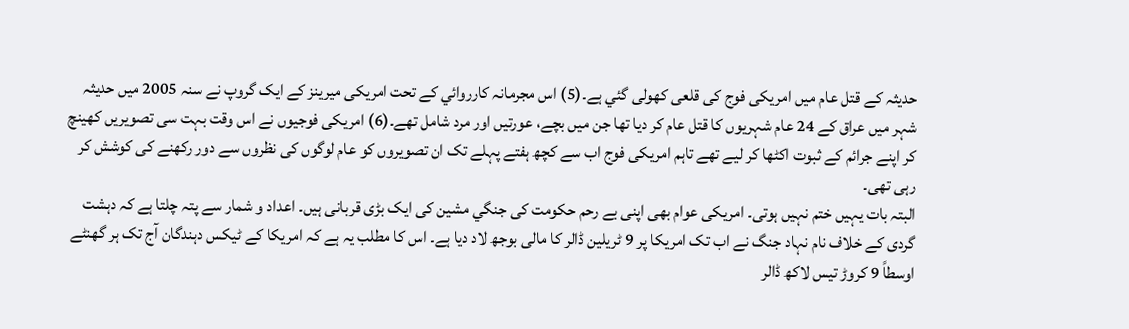حدیثہ کے قتل عام میں امریکی فوج کی قلعی کھولی گئي ہے۔(5) اس مجرمانہ کارروائي کے تحت امریکی میرینز کے ایک گروپ نے سنہ 2005 میں حدیثہ شہر میں عراق کے 24 عام شہریوں کا قتل عام کر دیا تھا جن میں بچے، عورتیں اور مرد شامل تھے۔(6) امریکی فوجیوں نے اس وقت بہت سی تصویریں کھینچ کر اپنے جرائم کے ثبوت اکٹھا کر لیے تھے تاہم امریکی فوج اب سے کچھ ہفتے پہلے تک ان تصویروں کو عام لوگوں کی نظروں سے دور رکھنے کی کوشش کر رہی تھی۔
البتہ بات یہیں ختم نہیں ہوتی۔ امریکی عوام بھی اپنی بے رحم حکومت کی جنگي مشین کی ایک بڑی قربانی ہیں۔ اعداد و شمار سے پتہ چلتا ہے کہ دہشت گردی کے خلاف نام نہاد جنگ نے اب تک امریکا پر 9 ٹریلین ڈالر کا مالی بوجھ لاد دیا ہے۔ اس کا مطلب یہ ہے کہ امریکا کے ٹیکس دہندگان آج تک ہر گھنٹے اوسطاً 9 کروڑ تیس لاکھ ڈالر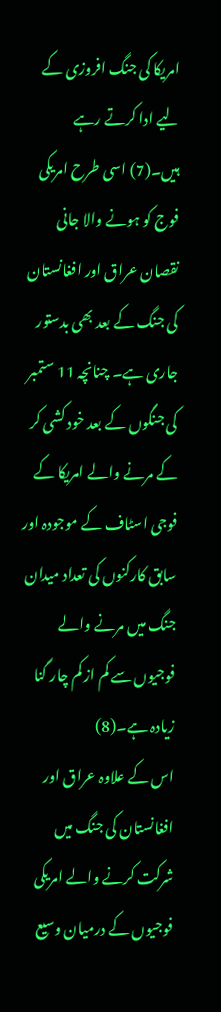امریکا کی جنگ افروزی کے لیے ادا کرتے رہے ہیں۔(7) اسی طرح امریکی فوج کو ہونے والا جانی نقصان عراق اور افغانستان کی جنگ کے بعد بھی بدستور جاری ہے۔ چنانچہ 11 ستمبر کی جنگوں کے بعد خود کشی کر کے مرنے والے امریکا کے فوجی اسٹاف کے موجودہ اور سابق کارکنوں کی تعداد میدان جنگ میں مرنے والے فوجیوں سے کم از کم چار گنا زیادہ ہے۔(8)
اس کے علاوہ عراق اور افغانستان کی جنگ میں شرکت کرنے والے امریکی فوجیوں کے درمیان وسیع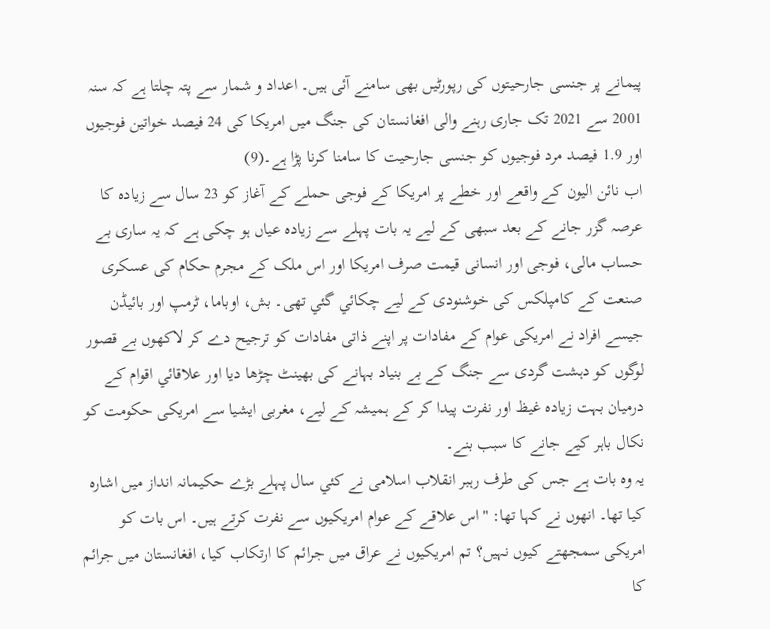پیمانے پر جنسی جارحیتوں کی رپورٹیں بھی سامنے آئی ہیں۔ اعداد و شمار سے پتہ چلتا ہے کہ سنہ 2001 سے 2021 تک جاری رہنے والی افغانستان کی جنگ میں امریکا کی 24 فیصد خواتین فوجیوں اور 1.9 فیصد مرد فوجیوں کو جنسی جارحیت کا سامنا کرنا پڑا ہے۔(9)
اب نائن الیون کے واقعے اور خطے پر امریکا کے فوجی حملے کے آغاز کو 23 سال سے زیادہ کا عرصہ گزر جانے کے بعد سبھی کے لیے یہ بات پہلے سے زیادہ عیاں ہو چکی ہے کہ یہ ساری بے حساب مالی، فوجی اور انسانی قیمت صرف امریکا اور اس ملک کے مجرم حکام کی عسکری صنعت کے کامپلکس کی خوشنودی کے لیے چکائي گئي تھی۔ بش، اوباما، ٹرمپ اور بائيڈن جیسے افراد نے امریکی عوام کے مفادات پر اپنے ذاتی مفادات کو ترجیح دے کر لاکھوں بے قصور لوگوں کو دہشت گردی سے جنگ کے بے بنیاد بہانے کی بھینٹ چڑھا دیا اور علاقائي اقوام کے درمیان بہت زیادہ غیظ اور نفرت پیدا کر کے ہمیشہ کے لیے، مغربی ایشیا سے امریکی حکومت کو نکال باہر کیے جانے کا سبب بنے۔
یہ وہ بات ہے جس کی طرف رہبر انقلاب اسلامی نے کئي سال پہلے بڑے حکیمانہ انداز میں اشارہ کیا تھا۔ انھوں نے کہا تھا: "اس علاقے کے عوام امریکیوں سے نفرت کرتے ہیں۔ اس بات کو امریکی سمجھتے کیوں نہیں؟ تم امریکیوں نے عراق میں جرائم کا ارتکاب کیا، افغانستان میں جرائم کا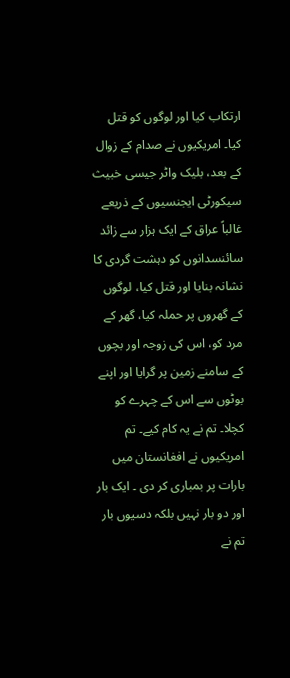ارتکاب کیا اور لوگوں کو قتل کیا۔ امریکیوں نے صدام کے زوال کے بعد، بلیک واٹر جیسی خبیث سیکورٹی ایجنسیوں کے ذریعے غالباً عراق کے ایک ہزار سے زائد سائنسدانوں کو دہشت گردی کا نشانہ بنایا اور قتل کیا، لوگوں کے گھروں پر حملہ کیا، گھر کے مرد کو، اس کی زوجہ اور بچوں کے سامنے زمین پر گرایا اور اپنے بوٹوں سے اس کے چہرے کو کچلا۔ تم نے یہ کام کیے۔ تم امریکیوں نے افغانستان میں بارات پر بمباری کر دی ۔ ایک بار اور دو بار نہیں بلکہ دسیوں بار تم نے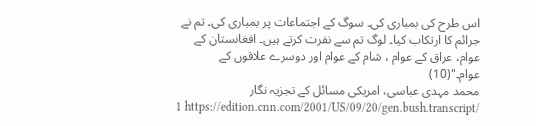اس طرح کی بمباری کی۔ سوگ کے اجتماعات پر بمباری کی۔ تم نے جرائم کا ارتکاب کیا۔ لوگ تم سے نفرت کرتے ہیں۔ افغانستان کے عوام، عراق کے عوام ، شام کے عوام اور دوسرے علاقوں کے عوام۔"(10)
محمد مہدی عباسی، امریکی مسائل کے تجزیہ نگار
1 https://edition.cnn.com/2001/US/09/20/gen.bush.transcript/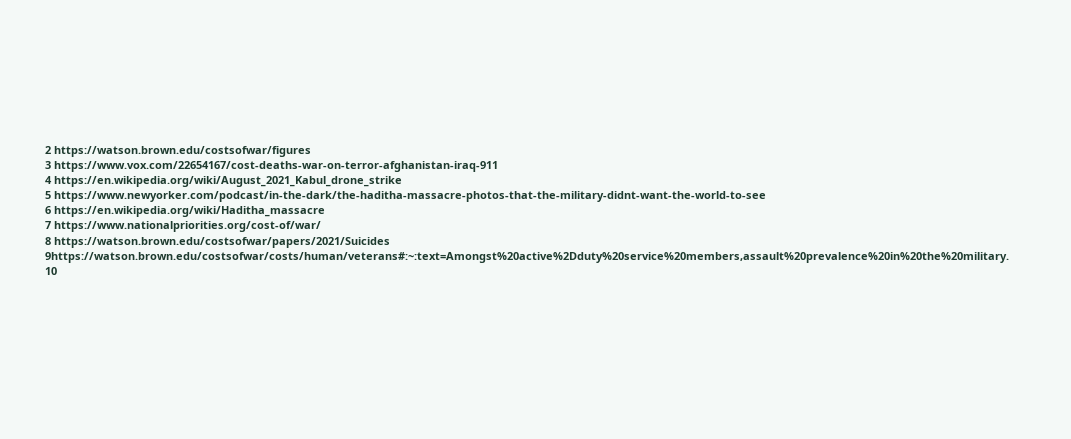2 https://watson.brown.edu/costsofwar/figures
3 https://www.vox.com/22654167/cost-deaths-war-on-terror-afghanistan-iraq-911
4 https://en.wikipedia.org/wiki/August_2021_Kabul_drone_strike
5 https://www.newyorker.com/podcast/in-the-dark/the-haditha-massacre-photos-that-the-military-didnt-want-the-world-to-see
6 https://en.wikipedia.org/wiki/Haditha_massacre
7 https://www.nationalpriorities.org/cost-of/war/
8 https://watson.brown.edu/costsofwar/papers/2021/Suicides
9https://watson.brown.edu/costsofwar/costs/human/veterans#:~:text=Amongst%20active%2Dduty%20service%20members,assault%20prevalence%20in%20the%20military.
10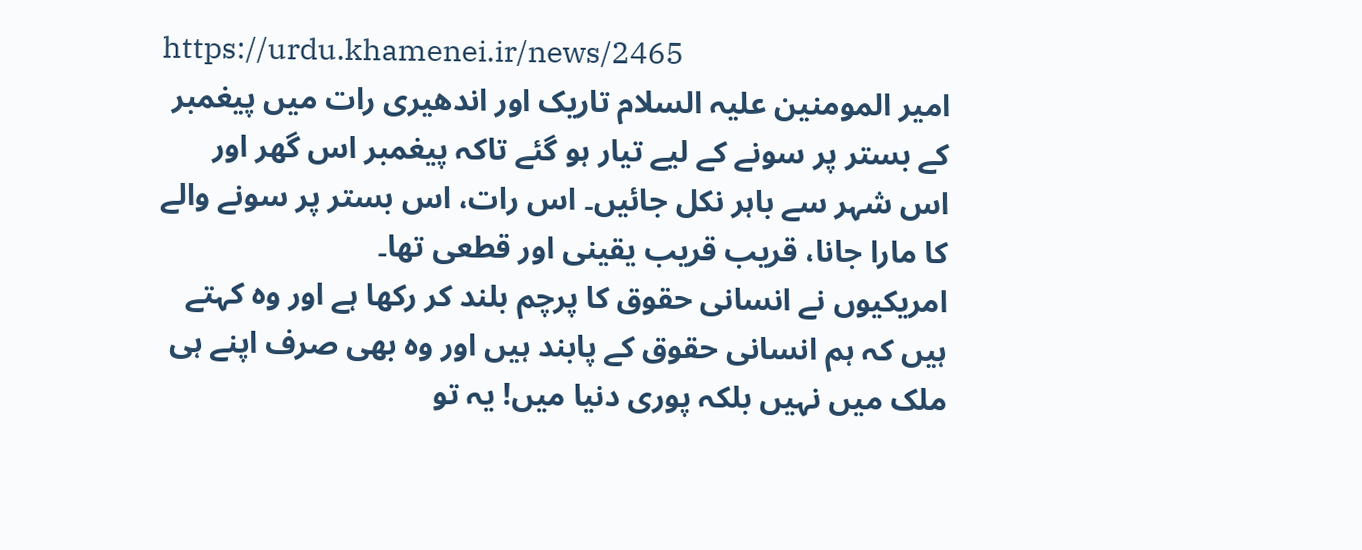https://urdu.khamenei.ir/news/2465
امیر المومنین علیہ السلام تاریک اور اندھیری رات میں پیغمبر کے بستر پر سونے کے لیے تیار ہو گئے تاکہ پیغمبر اس گھر اور اس شہر سے باہر نکل جائيں۔ اس رات، اس بستر پر سونے والے کا مارا جانا، قریب قریب یقینی اور قطعی تھا۔
امریکیوں نے انسانی حقوق کا پرچم بلند کر رکھا ہے اور وہ کہتے ہیں کہ ہم انسانی حقوق کے پابند ہیں اور وہ بھی صرف اپنے ہی ملک میں نہیں بلکہ پوری دنیا میں! یہ تو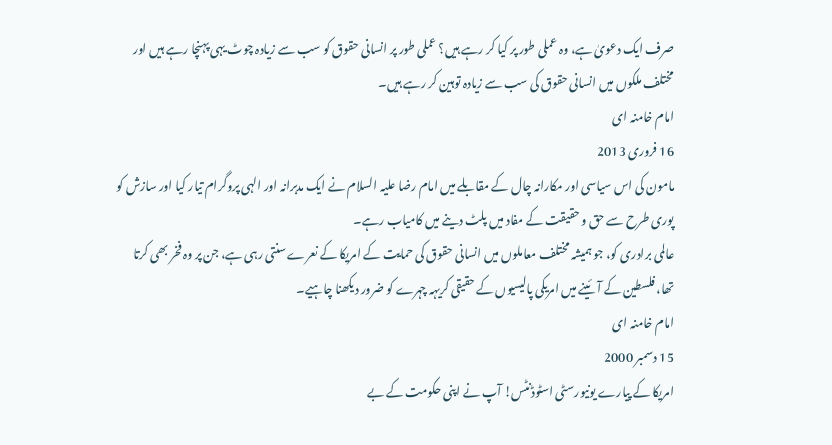صرف ایک دعویٰ ہے، وہ عملی طور پر کیا کر رہے ہیں؟ عملی طور پر انسانی حقوق کو سب سے زیادہ چوٹ یہی پہنچا رہے ہیں اور مختلف ملکوں میں انسانی حقوق کی سب سے زیادہ توہین کر رہے ہیں۔
امام خامنہ ای
16 فروری 2013
مامون کی اس سیاسی اور مکارانہ چال کے مقابلے میں امام رضا علیہ السلام نے ایک مدبرانہ اور الہی پروگرام تیار کیا اور سازش کو پوری طرح سے حق و حقیقت کے مفاد میں پلٹ دینے میں کامیاب رہے۔
عالمی برادری کو، جو ہمیشہ مختلف معاملوں میں انسانی حقوق کی حمایت کے امریکا کے نعرے سنتی رہی ہے، جن پر وہ فخر بھی کرتا تھا، فلسطین کے آئينے میں امریکی پالیسیوں کے حقیقی کریہہ چہرے کو ضرور دیکھنا چاہیے۔
امام خامنہ ای
15 دسمبر 2000
امریکا کے پیارے یونیورسٹی اسٹوڈنٹس! آپ نے اپنی حکومت کے بے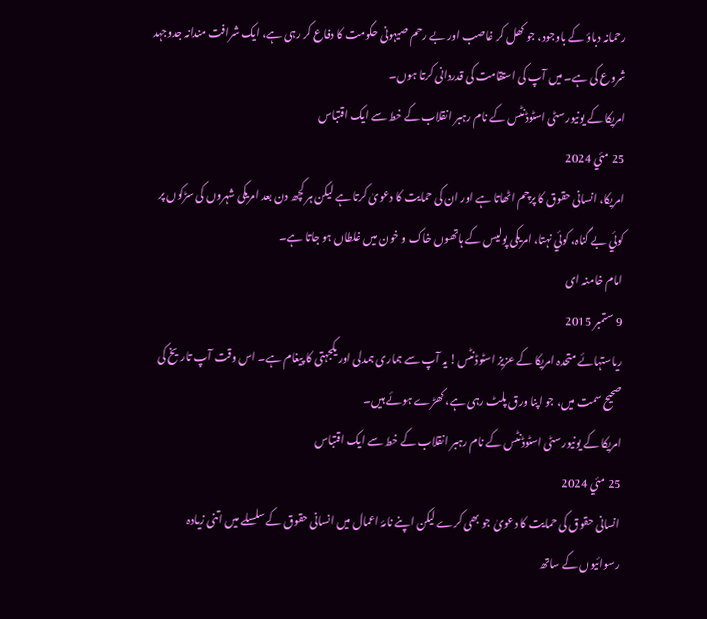رحمانہ دباؤ کے باوجود، جو کھل کر غاصب اور بے رحم صیہونی حکومت کا دفاع کر رہی ہے، ایک شرافت مندانہ جدوجہد شروع کی ہے۔ میں آپ کی استقامت کی قدردانی کرتا ہوں۔
امریکا کے یونیورسٹی اسٹوڈنٹس کے نام رہبر انقلاب کے خط سے ایک اقتباس
25 مئي 2024
امریکا، انسانی حقوق کا پرچم اٹھاتا ہے اور ان کی حمایت کا دعویٰ کرتا ہے لیکن ہر کچھ دن بعد امریکی شہروں کی سڑکوں پر کوئي بے گناہ، کوئي نہتا، امریکی پولیس کے ہاتھوں خاک و خون میں غلطاں ہو جاتا ہے۔
امام خامنہ ای
9 ستمبر 2015
ریاستہائے متحدہ امریکا کے عزیز اسٹوڈنٹس! یہ آپ سے ہماری ہمدلی اور یکجہتی کا پیغام ہے۔ اس وقت آپ تاریخ کی صحیح سمت میں، جو اپنا ورق پلٹ رہی ہے، کھڑے ہوئے ہیں۔
امریکا کے یونیورسٹی اسٹوڈنٹس کے نام رہبر انقلاب کے خط سے ایک اقتباس
25 مئي 2024
انسانی حقوق کی حمایت کا دعویٰ جو بھی کرے لیکن اپنے نامۂ اعمال میں انسانی حقوق کے سلسلے میں اتنی زیادہ رسوائيوں کے ساتھ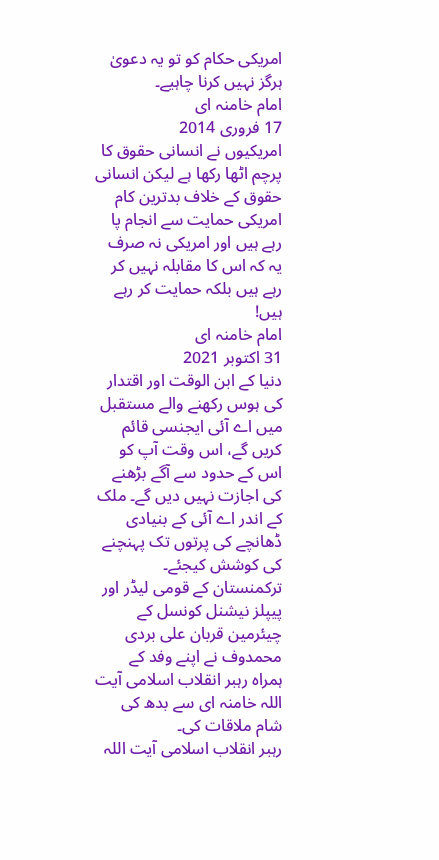امریکی حکام کو تو یہ دعویٰ ہرگز نہیں کرنا چاہیے۔
امام خامنہ ای
17 فروری 2014
امریکیوں نے انسانی حقوق کا پرچم اٹھا رکھا ہے لیکن انسانی حقوق کے خلاف بدترین کام امریکی حمایت سے انجام پا رہے ہیں اور امریکی نہ صرف یہ کہ اس کا مقابلہ نہیں کر رہے ہیں بلکہ حمایت کر رہے ہیں!
امام خامنہ ای
31 اکتوبر 2021
دنیا کے ابن الوقت اور اقتدار کی ہوس رکھنے والے مستقبل میں اے آئی ایجنسی قائم کریں گے، اس وقت آپ کو اس کے حدود سے آگے بڑھنے کی اجازت نہیں دیں گے۔ ملک کے اندر اے آئی کے بنیادی ڈھانچے کی پرتوں تک پہنچنے کی کوشش کیجئے۔
ترکمنستان کے قومی لیڈر اور پیپلز نیشنل کونسل کے چیئرمین قربان علی بردی محمدوف نے اپنے وفد کے ہمراہ رہبر انقلاب اسلامی آیت اللہ خامنہ ای سے بدھ کی شام ملاقات کی۔
رہبر انقلاب اسلامی آیت اللہ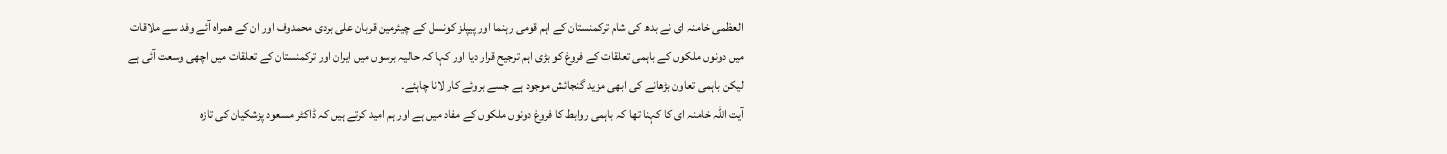العظمی خامنہ ای نے بدھ کی شام ترکمنستان کے اہم قومی رہنما اور پیپلز کونسل کے چیئرمین قربان علی بردی محمدوف اور ان کے ھمراہ آئے وفد سے ملاقات میں دونوں ملکوں کے باہمی تعلقات کے فروغ کو بڑی اہم ترجیح قرار دیا اور کہا کہ حالیہ برسوں میں ایران اور ترکمنستان کے تعلقات میں اچھی وسعت آئی ہے لیکن باہمی تعاون بڑھانے کی ابھی مزید گنجائش موجود ہے جسے بروئے کار لانا چاہئے۔
آیت اللہ خامنہ ای کا کہنا تھا کہ باہمی روابط کا فروغ دونوں ملکوں کے مفاد میں ہے اور ہم امید کرتے ہیں کہ ڈاکٹر مسعود پزشکیان کی تازہ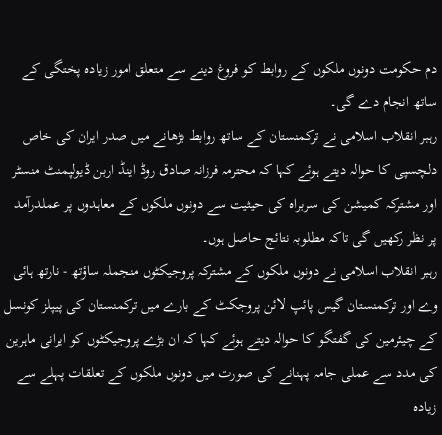دم حکومت دونوں ملکوں کے روابط کو فروغ دینے سے متعلق امور زیادہ پختگی کے ساتھ انجام دے گی۔
رہبر انقلاب اسلامی نے ترکمنستان کے ساتھ روابط بڑھانے میں صدر ایران کی خاص دلچسپی کا حوالہ دیتے ہوئے کہا کہ محترمہ فرزانہ صادق روڈ اینڈ اربن ڈیولپمنٹ منسٹر اور مشترکہ کمیشن کی سربراہ کی حیثیت سے دونوں ملکوں کے معاہدوں پر عملدرآمد پر نظر رکھیں گی تاکہ مطلوبہ نتائج حاصل ہوں۔
رہبر انقلاب اسلامی نے دونوں ملکوں کے مشترکہ پروجیکٹوں منجملہ ساؤتھ - نارتھ ہائی وے اور ترکمنستان گیس پائپ لائن پروجکٹ کے بارے میں ترکمنستان کی پیپلز کونسل کے چیئرمین کی گفتگو کا حوالہ دیتے ہوئے کہا کہ ان بڑے پروجیکٹوں کو ایرانی ماہرین کی مدد سے عملی جامہ پہنانے کی صورت میں دونوں ملکوں کے تعلقات پہلے سے زیادہ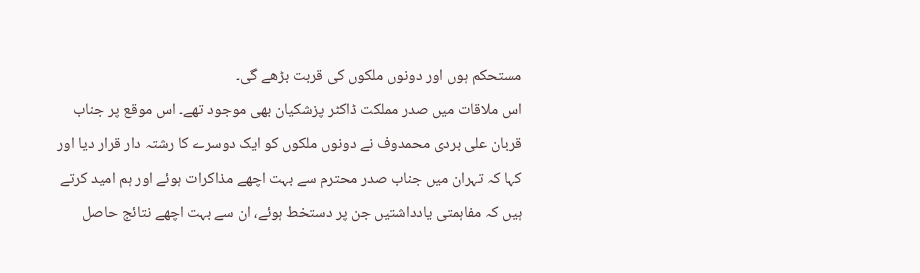مستحکم ہوں اور دونوں ملکوں کی قربت بڑھے گی۔
اس ملاقات میں صدر مملکت ڈاکٹر پزشکیان بھی موجود تھے۔ اس موقع پر جناب قربان علی بردی محمدوف نے دونوں ملکوں کو ایک دوسرے کا رشتہ دار قرار دیا اور کہا کہ تہران میں جناب صدر محترم سے بہت اچھے مذاکرات ہوئے اور ہم امید کرتے ہیں کہ مفاہمتی یادداشتیں جن پر دستخط ہوئے، ان سے بہت اچھے نتائج حاصل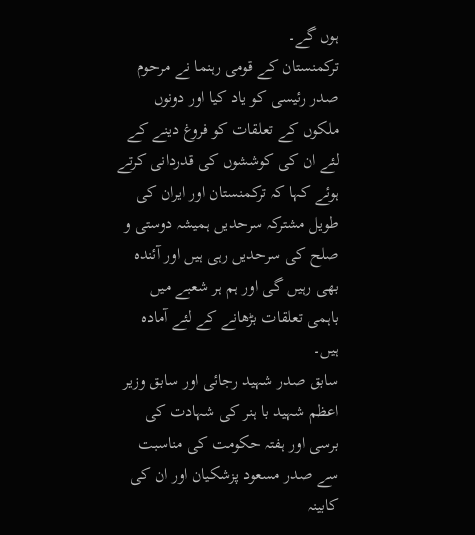ہوں گے۔
ترکمنستان کے قومی رہنما نے مرحوم صدر رئیسی کو یاد کیا اور دونوں ملکوں کے تعلقات کو فروغ دینے کے لئے ان کی کوششوں کی قدردانی کرتے ہوئے کہا کہ ترکمنستان اور ایران کی طویل مشترکہ سرحدیں ہمیشہ دوستی و صلح کی سرحدیں رہی ہیں اور آئندہ بھی رہیں گی اور ہم ہر شعبے میں باہمی تعلقات بڑھانے کے لئے آمادہ ہیں۔
سابق صدر شہید رجائی اور سابق وزیر اعظم شہید با ہنر کی شہادت کی برسی اور ہفتہ حکومت کی مناسبت سے صدر مسعود پزشکیان اور ان کی کابینہ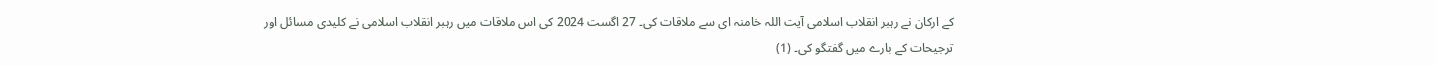کے ارکان نے رہبر انقلاب اسلامی آیت اللہ خامنہ ای سے ملاقات کی۔ 27 اگست 2024 کی اس ملاقات میں رہبر انقلاب اسلامی نے کلیدی مسائل اور ترجیحات کے بارے میں گفتگو کی۔ (1)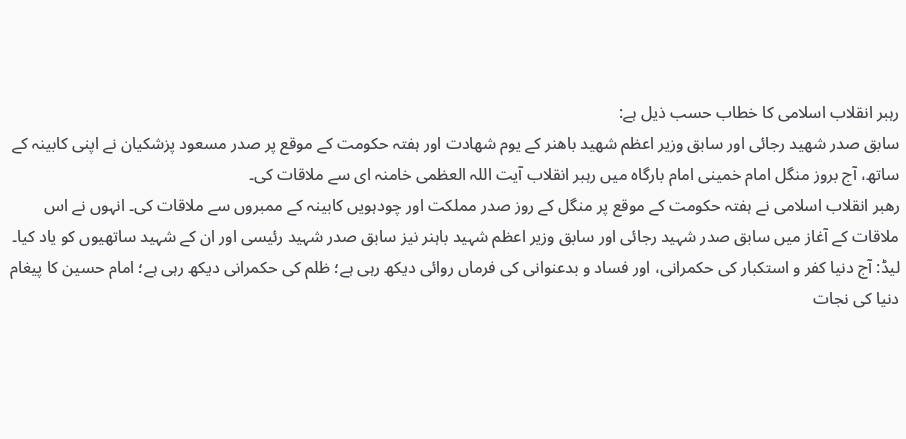رہبر انقلاب اسلامی کا خطاب حسب ذیل ہے:
سابق صدر شھید رجائی اور سابق وزیر اعظم شھید باھنر کے یوم شھادت اور ہفتہ حکومت کے موقع پر صدر مسعود پزشکیان نے اپنی کابینہ کے ساتھ، آج بروز منگل امام خمینی امام بارگاہ میں رہبر انقلاب آیت اللہ العظمی خامنہ ای سے ملاقات کی۔
رھبر انقلاب اسلامی نے ہفتہ حکومت کے موقع پر منگل کے روز صدر مملکت اور چودہویں کابینہ کے ممبروں سے ملاقات کی۔ انہوں نے اس ملاقات کے آغاز میں سابق صدر شہید رجائی اور سابق وزیر اعظم شہید باہنر نیز سابق صدر شہید رئیسی اور ان کے شہید ساتھیوں کو یاد کیا۔
لیڈ: آج دنیا کفر و استکبار کی حکمرانی، اور فساد و بدعنوانی کی فرماں روائی دیکھ رہی ہے؛ ظلم کی حکمرانی دیکھ رہی ہے؛ امام حسین کا پیغام دنیا کی نجات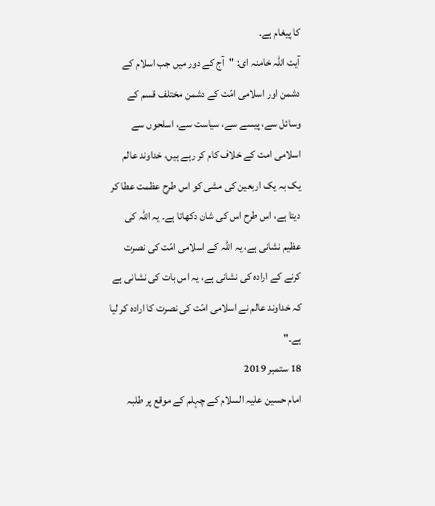کا پیغام ہے۔
آیت اللہ خامنہ ای: "آج کے دور میں جب اسلام کے دشمن اور اسلامی امّت کے دشمن مختلف قسم کے وسائل سے، پیسے سے، سیاست سے، اسلحوں سے اسلامی امت کے خلاف کام کر رہے ہیں، خداوند عالم یک بہ یک اربعین کی مشی کو اس طرح عظمت عطا کر دیتا ہے، اس طرح اس کی شان دکھاتا ہے۔ یہ اللہ کی عظیم نشانی ہے، یہ اللہ کے اسلامی امّت کی نصرت کرنے کے ارادہ کی نشانی ہے، یہ اس بات کی نشانی ہے کہ خداوند عالم نے اسلامی امّت کی نصرت کا ارادہ کر لیا ہے۔"
18 ستمبر 2019
امام حسین علیہ السلام کے چہلم کے موقع پر طلبہ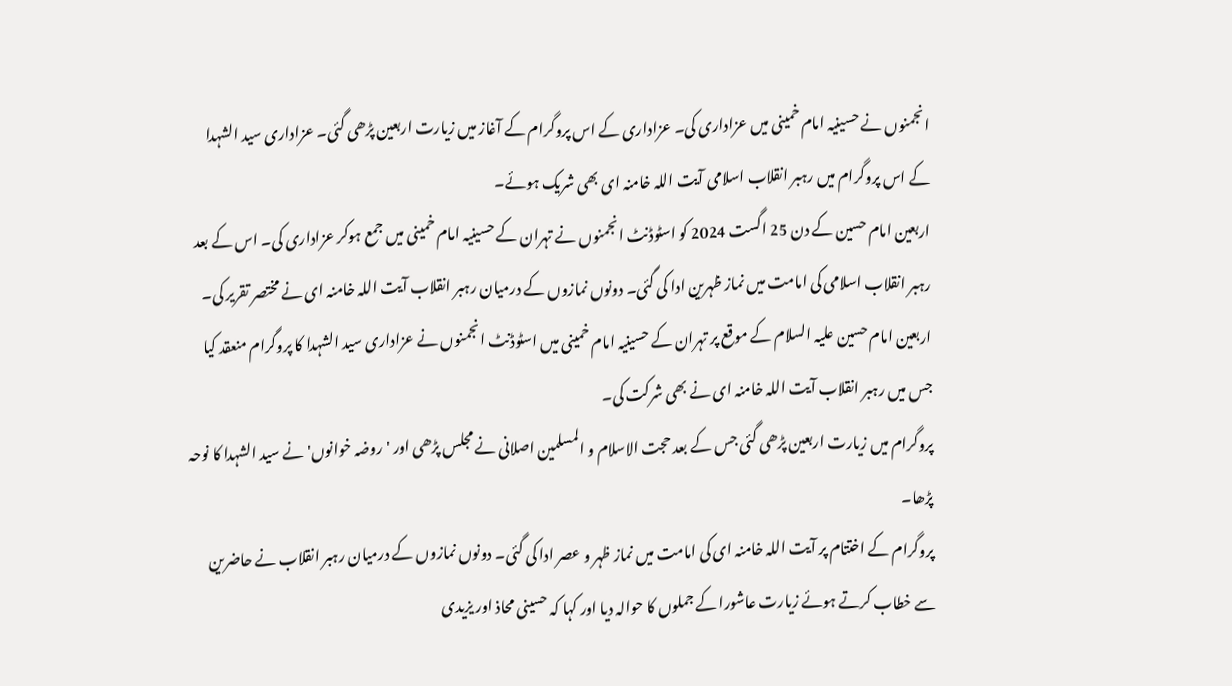انجمنوں نے حسینیہ امام خمینی میں عزاداری کی۔ عزاداری کے اس پروگرام کے آغاز میں زیارت اربعین پڑھی گئی۔ عزاداری سید الشہدا کے اس پروگرام میں رہبر انقلاب اسلامی آیت اللہ خامنہ ای بھی شریک ہوئے۔
اربعین امام حسین کے دن 25 اگست 2024 کو اسٹوڈنٹ انجمنوں نے تہران کے حسینیہ امام خمینی میں جمع ہوکر عزاداری کی۔ اس کے بعد رہبر انقلاب اسلامی کی امامت میں نماز ظہرین ادا کی گئی۔ دونوں نمازوں کے درمیان رہبر انقلاب آیت اللہ خامنہ ای نے مختصر تقریر کی۔
اربعین امام حسین علیہ السلام کے موقع پر تہران کے حسینیہ امام خمینی میں اسٹوڈنٹ انجمنوں نے عزاداری سید الشہدا کا پروگرام منعقد کیا جس میں رہبر انقلاب آیت اللہ خامنہ ای نے بھی شرکت کی۔
پروگرام میں زیارت اربعین پڑھی گئی جس کے بعد حجت الاسلام و المسلمین اصلانی نے مجلس پڑھی اور 'روضہ خوانوں' نے سید الشہدا کا نوحہ پڑھا۔
پروگرام کے اختتام پر آیت اللہ خامنہ ای کی امامت میں نماز ظہر و عصر ادا کی گئی۔ دونوں نمازوں کے درمیان رہبر انقلاب نے حاضرین سے خطاب کرتے ہوئے زیارت عاشورا کے جملوں کا حوالہ دیا اور کہا کہ حسینی محاذ اور یزیدی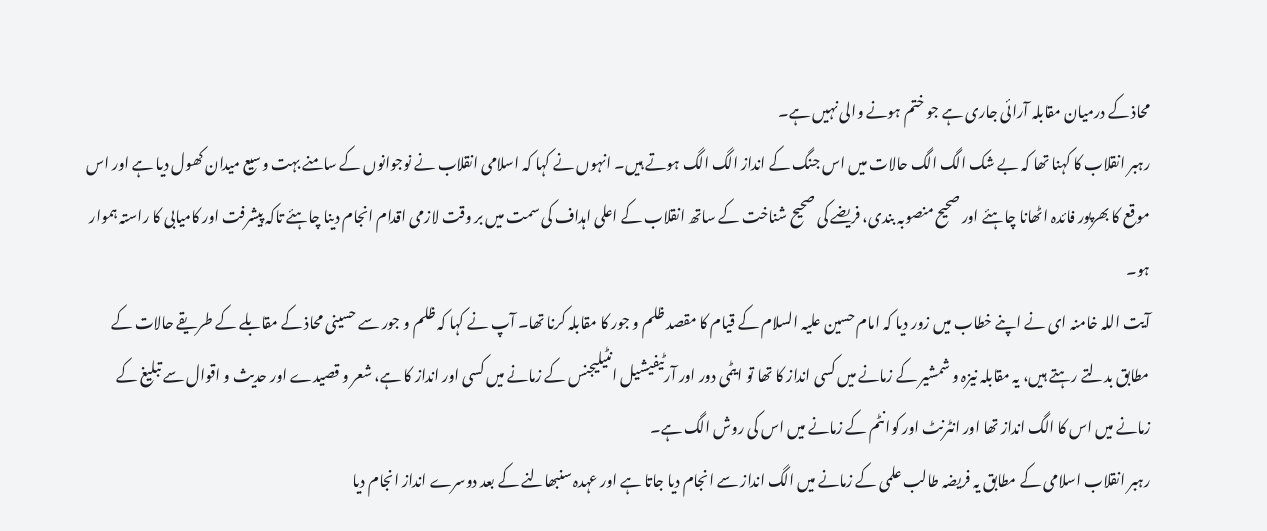محاذ کے درمیان مقابلہ آرائی جاری ہے جو ختم ہونے والی نہیں ہے۔
رہبر انقلاب کا کہنا تھا کہ بے شک الگ الگ حالات میں اس جنگ کے انداز الگ الگ ہوتے ہیں۔ انہوں نے کہا کہ اسلامی انقلاب نے نوجوانوں کے سامنے بہت وسیع میدان کھول دیا ہے اور اس موقع کا بھرپور فائدہ اٹھانا چاہئے اور صحیح منصوبہ بندی، فریضے کی صحیح شناخت کے ساتھ انقلاب کے اعلی اہداف کی سمت میں بر وقت لازمی اقدام انجام دینا چاہئے تاکہ پیشرفت اور کامیابی کا راستہ ہموار ہو۔
آیت اللہ خامنہ ای نے اپنے خطاب میں زور دیا کہ امام حسین علیہ السلام کے قیام کا مقصد ظلم و جور کا مقابلہ کرنا تھا۔ آپ نے کہا کہ ظلم و جور سے حسینی محاذ کے مقابلے کے طریقے حالات کے مطابق بدلتے رہتے ہیں، یہ مقابلہ نیزہ و شمشیر کے زمانے میں کسی انداز کا تھا تو ایٹمی دور اور آرٹیفیشیل انٹیلیجنس کے زمانے میں کسی اور انداز کا ہے، شعر و قصیدے اور حدیث و اقوال سے تبلیغ کے زمانے میں اس کا الگ انداز تھا اور انٹرنٹ اور کوانٹم کے زمانے میں اس کی روش الگ ہے۔
رہبر انقلاب اسلامی کے مطابق یہ فریضہ طالب علمی کے زمانے میں الگ انداز سے انجام دیا جاتا ہے اور عہدہ سنبھالنے کے بعد دوسرے انداز انجام دیا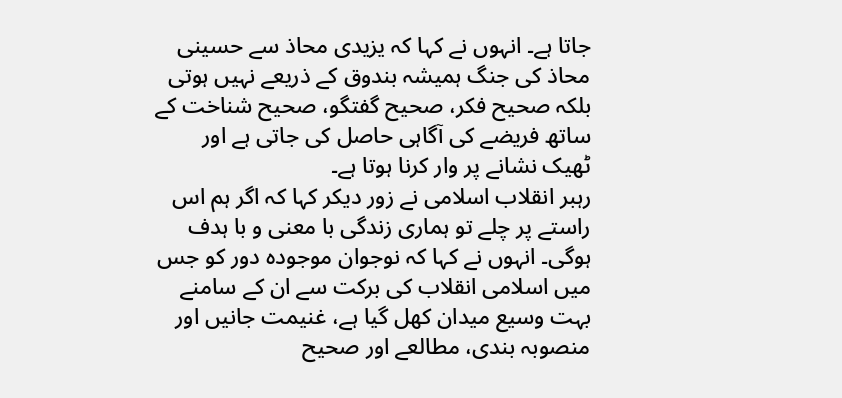جاتا ہے۔ انہوں نے کہا کہ یزیدی محاذ سے حسینی محاذ کی جنگ ہمیشہ بندوق کے ذریعے نہیں ہوتی بلکہ صحیح فکر، صحیح گفتگو، صحیح شناخت کے ساتھ فریضے کی آگاہی حاصل کی جاتی ہے اور ٹھیک نشانے پر وار کرنا ہوتا ہے۔
رہبر انقلاب اسلامی نے زور دیکر کہا کہ اگر ہم اس راستے پر چلے تو ہماری زندگی با معنی و با ہدف ہوگی۔ انہوں نے کہا کہ نوجوان موجودہ دور کو جس میں اسلامی انقلاب کی برکت سے ان کے سامنے بہت وسیع میدان کھل گیا ہے، غنیمت جانیں اور منصوبہ بندی، مطالعے اور صحیح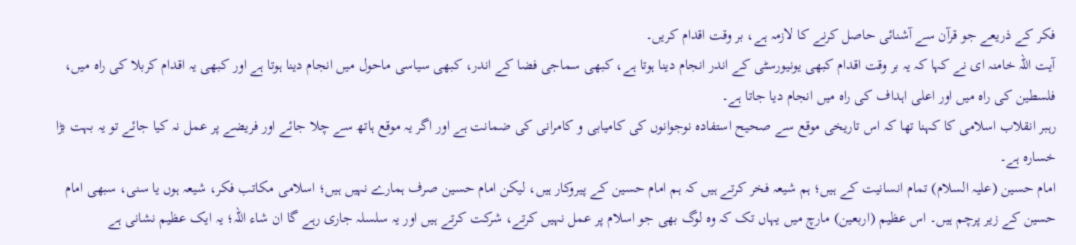فکر کے ذریعے جو قرآن سے آشنائی حاصل کرنے کا لازمہ ہے، بر وقت اقدام کریں۔
آیت اللہ خامنہ ای نے کہا کہ یہ بر وقت اقدام کبھی یونیورسٹی کے اندر انجام دینا ہوتا ہے، کبھی سماجی فضا کے اندر، کبھی سیاسی ماحول میں انجام دینا ہوتا ہے اور کبھی یہ اقدام کربلا کی راہ میں، فلسطین کی راہ میں اور اعلی اہداف کی راہ میں انجام دیا جاتا ہے۔
رہبر انقلاب اسلامی کا کہنا تھا کہ اس تاریخی موقع سے صحیح استفادہ نوجوانوں کی کامیابی و کامرانی کی ضمانت ہے اور اگر یہ موقع ہاتھ سے چلا جائے اور فریضے پر عمل نہ کیا جائے تو یہ بہت بڑا خسارہ ہے۔
امام حسین (علیہ السلام) تمام انسانیت کے ہیں؛ ہم شیعہ فخر کرتے ہیں کہ ہم امام حسین کے پیروکار ہیں، لیکن امام حسین صرف ہمارے نہیں ہیں؛ اسلامی مکاتب فکر، شیعہ ہوں یا سنی، سبھی امام حسین کے زیر پرچم ہیں۔ اس عظیم (اربعین) مارچ میں یہاں تک کہ وہ لوگ بھی جو اسلام پر عمل نہیں کرتے، شرکت کرتے ہیں اور یہ سلسلہ جاری رہے گا ان شاء اللہ؛ یہ ایک عظیم نشانی ہے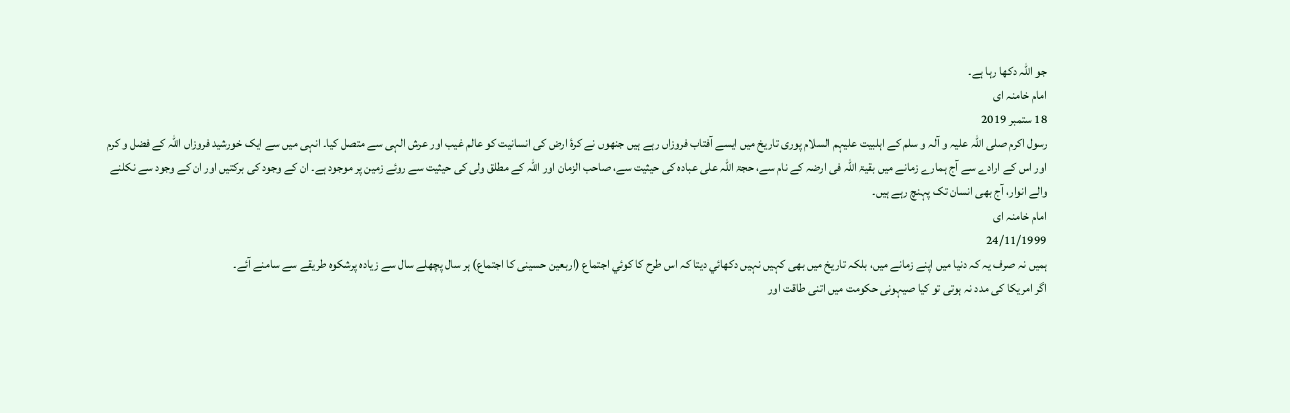جو اللہ دکھا رہا ہے۔
امام خامنہ ای
18 ستمبر 2019
رسول اکرم صلی اللہ علیہ و آلہ و سلم کے اہلبیت علیہم السلام پوری تاریخ میں ایسے آفتاب فروزاں رہے ہیں جنھوں نے کرۂ ارض کی انسانیت کو عالم غیب اور عرش الہی سے متصل کیا۔ انہی میں سے ایک خورشید فروزاں اللہ کے فضل و کرم اور اس کے ارادے سے آج ہمارے زمانے میں بقیۃ اللہ فی ارضہ کے نام سے، حجۃ اللہ علی عبادہ کی حیثیت سے، صاحب الزمان اور اللہ کے مطلق ولی کی حیثیت سے روئے زمین پر موجود ہے۔ ان کے وجود کی برکتیں اور ان کے وجود سے نکلنے والے انوار، آج بھی انسان تک پہنچ رہے ہیں۔
امام خامنہ ای
24/11/1999
ہمیں نہ صرف یہ کہ دنیا میں اپنے زمانے میں، بلکہ تاریخ میں بھی کہیں نہیں دکھائي دیتا کہ اس طرح کا کوئي اجتماع (اربعین حسینی کا اجتماع) ہر سال پچھلے سال سے زیادہ پرشکوہ طریقے سے سامنے آئے۔
اگر امریکا کی مدد نہ ہوتی تو کیا صیہونی حکومت میں اتنی طاقت اور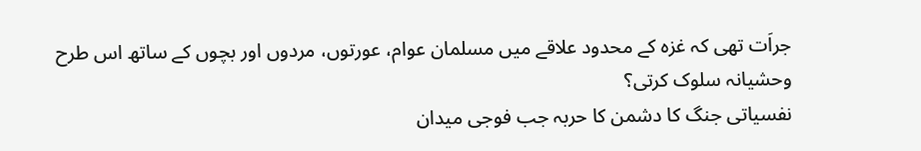جراَت تھی کہ غزہ کے محدود علاقے میں مسلمان عوام، عورتوں، مردوں اور بچوں کے ساتھ اس طرح وحشیانہ سلوک کرتی؟
نفسیاتی جنگ کا دشمن کا حربہ جب فوجی میدان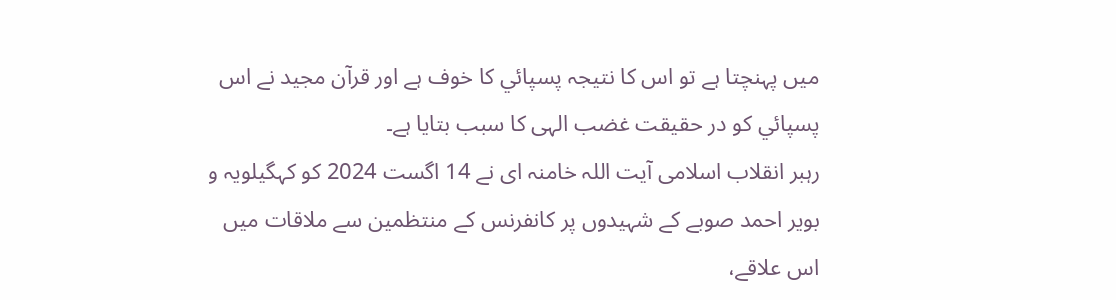میں پہنچتا ہے تو اس کا نتیجہ پسپائي کا خوف ہے اور قرآن مجید نے اس پسپائي کو در حقیقت غضب الہی کا سبب بتایا ہے۔
رہبر انقلاب اسلامی آیت اللہ خامنہ ای نے 14 اگست 2024 کو کہگیلویہ و بویر احمد صوبے کے شہیدوں پر کانفرنس کے منتظمین سے ملاقات میں اس علاقے،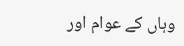وہاں کے عوام اور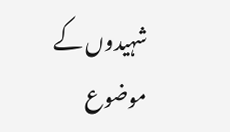شہیدوں کے موضوع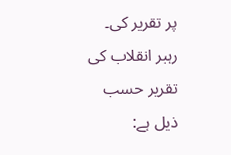پر تقریر کی۔
رہبر انقلاب کی تقریر حسب ذیل ہے: